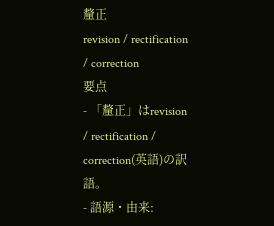釐正
revision / rectification / correction
要点
- 「釐正」はrevision / rectification / correction(英語)の訳語。
- 語源・由来: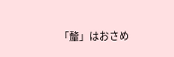「釐」はおさめ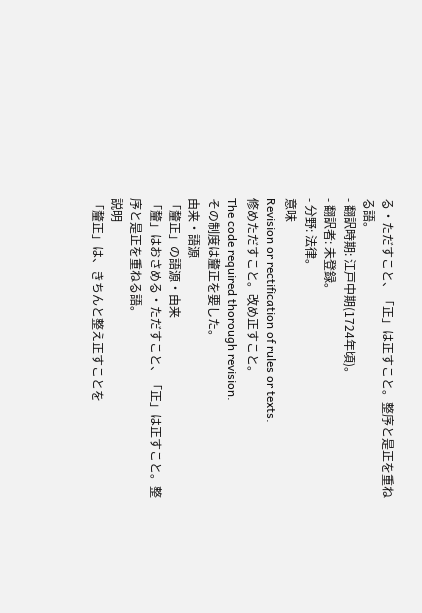る・ただすこと、「正」は正すこと。整序と是正を重ねる語。
- 翻訳時期: 江戸中期(1724年頃)。
- 翻訳者: 未登録。
- 分野: 法律。
意味
Revision or rectification of rules or texts.
修めただすこと。改め正すこと。
The code required thorough revision.
その制度は釐正を要した。
由来・語源
「釐正」の語源・由来
「釐」はおさめる・ただすこと、「正」は正すこと。整序と是正を重ねる語。
説明
「釐正」は、きちんと整え正すことを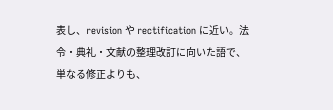表し、revision や rectification に近い。法令・典礼・文献の整理改訂に向いた語で、単なる修正よりも、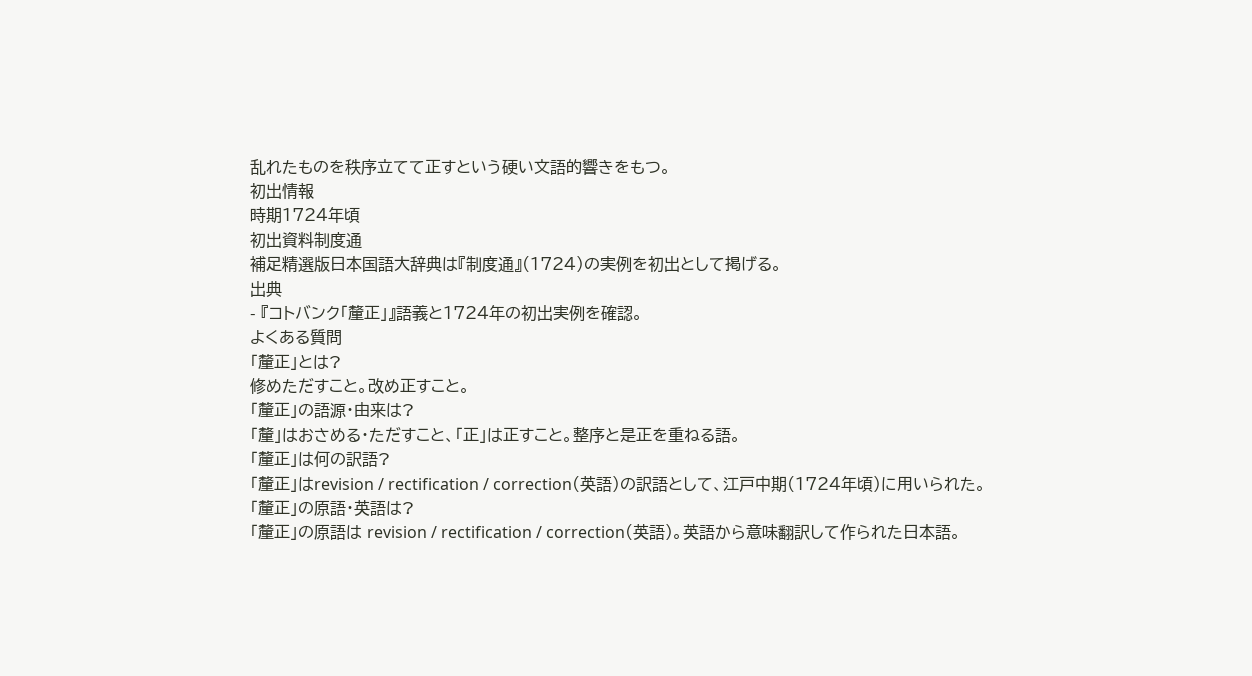乱れたものを秩序立てて正すという硬い文語的響きをもつ。
初出情報
時期1724年頃
初出資料制度通
補足精選版日本国語大辞典は『制度通』(1724)の実例を初出として掲げる。
出典
- 『コトバンク「釐正」』語義と1724年の初出実例を確認。
よくある質問
「釐正」とは?
修めただすこと。改め正すこと。
「釐正」の語源・由来は?
「釐」はおさめる・ただすこと、「正」は正すこと。整序と是正を重ねる語。
「釐正」は何の訳語?
「釐正」はrevision / rectification / correction(英語)の訳語として、江戸中期(1724年頃)に用いられた。
「釐正」の原語・英語は?
「釐正」の原語は revision / rectification / correction(英語)。英語から意味翻訳して作られた日本語。